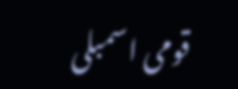قومی اسمبلی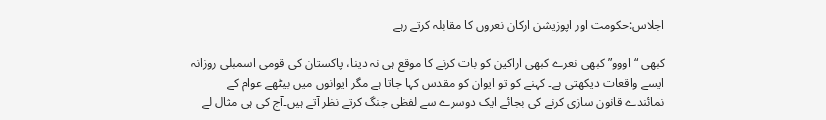اجلاس:حکومت اور اپوزیشن ارکان نعروں کا مقابلہ کرتے رہے

کبھی “اووو” کبھی نعرے کبھی اراکین کو بات کرنے کا موقع ہی نہ دینا، پاکستان کی قومی اسمبلی روزانہ ایسے واقعات دیکھتی ہے۔ کہنے کو تو ایوان کو مقدس کہا جاتا ہے مگر ایوانوں میں بیٹھے عوام کے نمائندے قانون سازی کرنے کی بجائے ایک دوسرے سے لفظی جنگ کرتے نظر آتے ہیں۔آج کی ہی مثال لے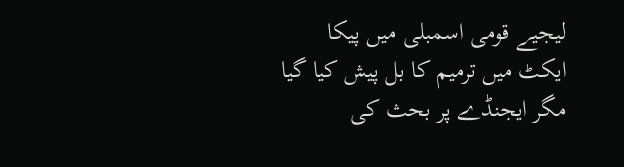لیجیے قومی اسمبلی میں پیکا ایکٹ میں ترمیم کا بل پیش کیا گیا مگر ایجنڈے پر بحث کی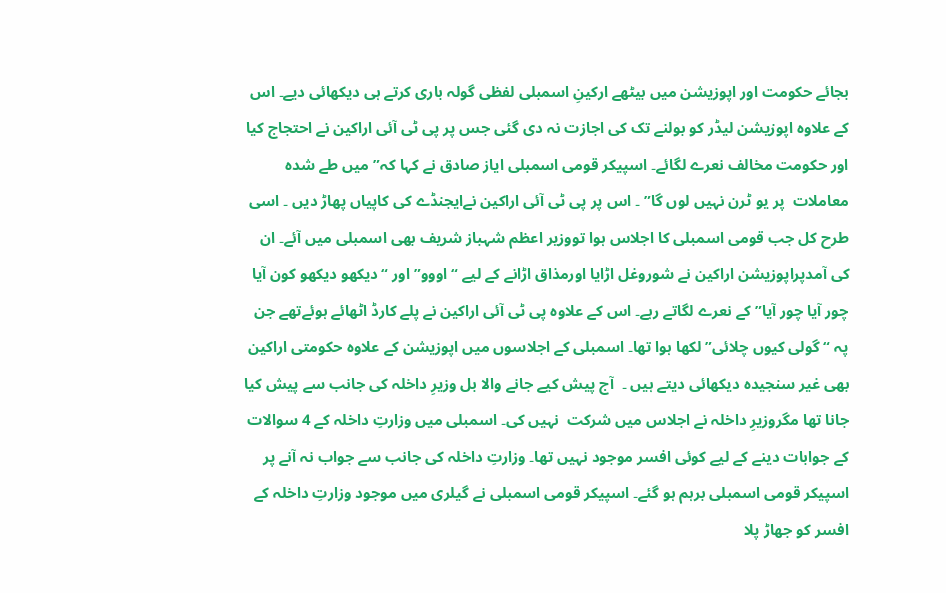بجائے حکومت اور اپوزیشن میں بیٹھے ارکینِ اسمبلی لفظی گولہ باری کرتے ہی دیکھائی دیے۔ اس کے علاوہ اپوزیشن لیڈر کو بولنے تک کی اجازت نہ دی گئی جس پر پی ٹی آئی اراکین نے احتجاج کیا اور حکومت مخالف نعرے لگائے۔ اسپیکر قومی اسمبلی ایاز صادق نے کہا کہ” میں طے شدہ معاملات  پر یو ٹرن نہیں لوں گا” ۔ اس پر پی ٹی آئی اراکین نےایجنڈے کی کاپیاں پھاڑ دیں ۔ اسی طرح کل جب قومی اسمبلی کا اجلاس ہوا تووزیر اعظم شہباز شریف بھی اسمبلی میں آئے۔ ان کی آمدپراپوزیشن اراکین نے شوروغل اڑایا اورمذاق اڑانے کے لیے “اووو” اور “دیکھو دیکھو کون آیا چور آیا چور آیا” کے نعرے لگاتے رہے۔ اس کے علاوہ پی ٹی آئی اراکین نے پلے کارڈ اٹھائے ہوئےتھے جن پہ “گولی کیوں چلائی” لکھا ہوا تھا۔ اسمبلی کے اجلاسوں میں اپوزیشن کے علاوہ حکومتی اراکین بھی غیر سنجیدہ دیکھائی دیتے ہیں ۔  آج پیش کیے جانے والا بل وزیرِ داخلہ کی جانب سے پیش کیا جانا تھا مگروزیرِ داخلہ نے اجلاس میں شرکت  نہیں کی۔ اسمبلی میں وزارتِ داخلہ کے 4 سوالات کے جوابات دینے کے لیے کوئی افسر موجود نہیں تھا۔ وزارتِ داخلہ کی جانب سے جواب نہ آنے پر اسپیکر قومی اسمبلی برہم ہو گئے۔ اسپیکر قومی اسمبلی نے گیلری میں موجود وزارتِ داخلہ کے افسر کو جھاڑ پلا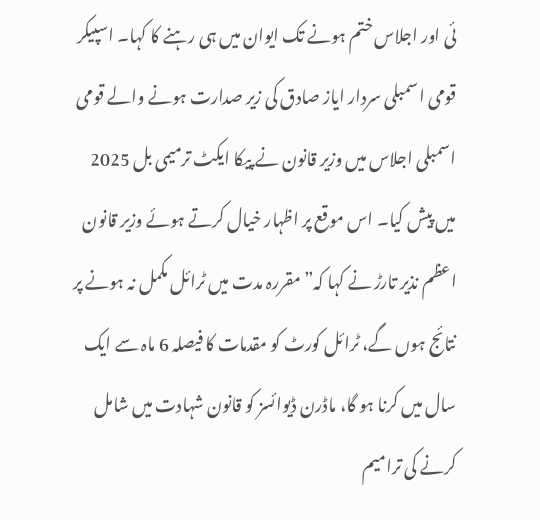ئی اور اجلاس ختم ہونے تک ایوان میں ہی رہنے کا کہا۔ اسپیکر قومی اسمبلی سردار ایاز صادق کی زیر صدارت ہونے والے قومی اسمبلی اجلاس میں وزیر قانون نے پیکا ایکٹ ترمیمی بل 2025 میں پیش کیا۔ اس موقع پر اظہار خیال کرتے ہوئے وزیر قانون اعظم نذیر تارڑ نے کہا کہ” مقررہ مدت میں ٹرائل مکمل نہ ہونے پر نتائج ہوں گے، ٹرائل کورٹ کو مقدمات کا فیصلہ 6 ماہ سے ایک سال میں کرنا ہو گا، ماڈرن ڈیوائسز کو قانون شہادت میں شامل کرنے کی ترامیم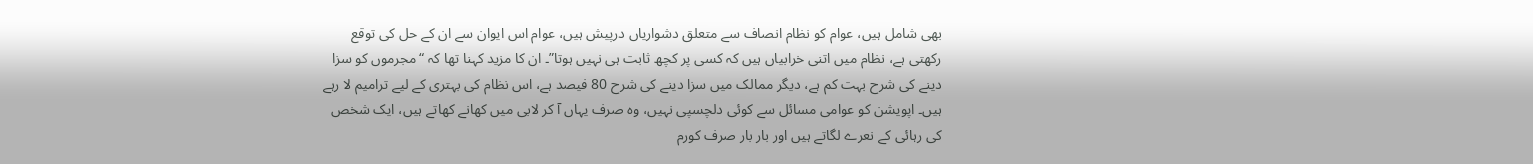بھی شامل ہیں، عوام کو نظام انصاف سے متعلق دشواریاں درپیش ہیں، عوام اس ایوان سے ان کے حل کی توقع رکھتی ہے، نظام میں اتنی خرابیاں ہیں کہ کسی پر کچھ ثابت ہی نہیں ہوتا”۔ ان کا مزید کہنا تھا کہ “مجرموں کو سزا دینے کی شرح بہت کم ہے، دیگر ممالک میں سزا دینے کی شرح 80 فیصد ہے، اس نظام کی بہتری کے لیے ترامیم لا رہے ہیں۔ اپویشن کو عوامی مسائل سے کوئی دلچسپی نہیں، وہ صرف یہاں آ کر لابی میں کھانے کھاتے ہیں، ایک شخص کی رہائی کے نعرے لگاتے ہیں اور بار بار صرف کورم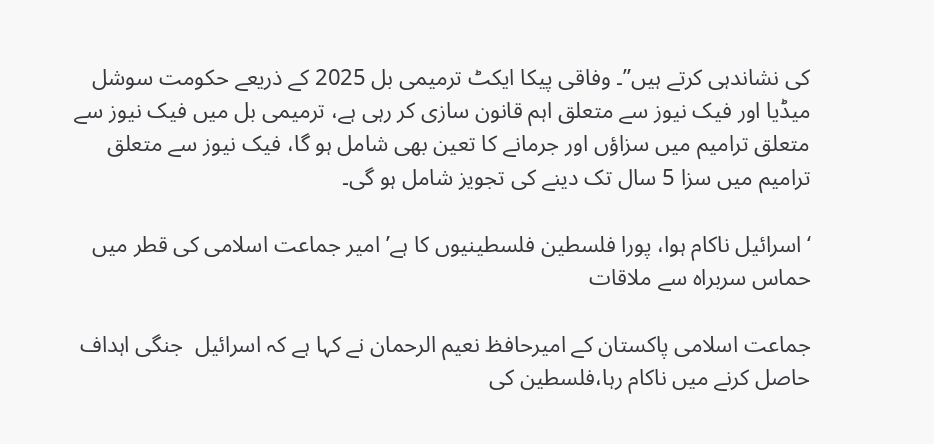کی نشاندہی کرتے ہیں”۔ وفاقی پیکا ایکٹ ترمیمی بل 2025 کے ذریعے حکومت سوشل میڈیا اور فیک نیوز سے متعلق اہم قانون سازی کر رہی ہے، ترمیمی بل میں فیک نیوز سے متعلق ترامیم میں سزاؤں اور جرمانے کا تعین بھی شامل ہو گا، فیک نیوز سے متعلق ترامیم میں سزا 5 سال تک دینے کی تجویز شامل ہو گی۔

‘اسرائیل ناکام ہوا، پورا فلسطین فلسطینیوں کا ہے’ امیر جماعت اسلامی کی قطر میں حماس سربراہ سے ملاقات

جماعت اسلامی پاکستان کے امیرحافظ نعیم الرحمان نے کہا ہے کہ اسرائیل  جنگی اہداف حاصل کرنے میں ناکام رہا،فلسطین کی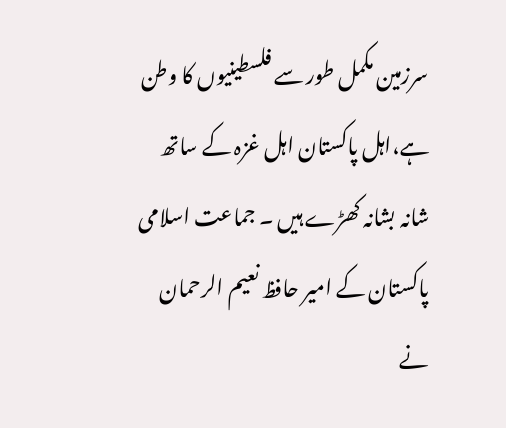سرزمین مکمل طور سے فلسطینیوں کا وطن ہے،اہل پاکستان اہل غزہ کے ساتھ شانہ بشانہ کھڑے ہیں ۔ جماعت اسلامی پاکستان کے امیر حافظ نعیم الرحمان نے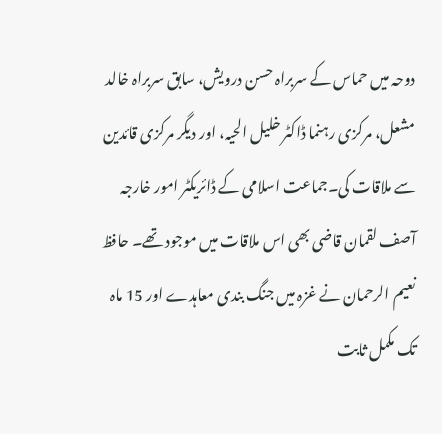دوحہ میں حماس کے سربراہ حسن درویش، سابق سربراہ خالد مشعل، مرکزی رہنما ڈاکٹر خلیل الحیہ، اور دیگر مرکزی قائدین سے ملاقات کی۔جماعت اسلامی کے ڈائریکٹر امور خارجہ آصف لقمان قاضی بھی اس ملاقات میں موجود تھے۔ حافظ نعیم الرحمان نے غزہ میں جنگ بندی معاہدے اور 15 ماہ تک مکمل ثابت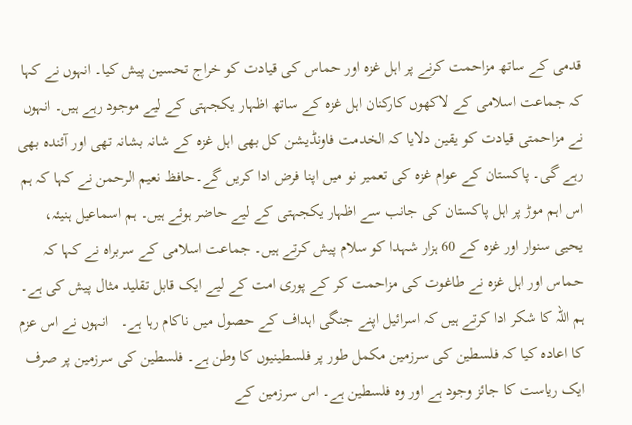قدمی کے ساتھ مزاحمت کرنے پر اہل غزہ اور حماس کی قیادت کو خراج تحسین پیش کیا۔ انہوں نے کہا کہ جماعت اسلامی کے لاکھوں کارکنان اہل غزہ کے ساتھ اظہار یکجہتی کے لیے موجود رہے ہیں۔ انہوں نے مزاحمتی قیادت کو یقین دلایا کہ الخدمت فاونڈیشن کل بھی اہل غزہ کے شانہ بشانہ تھی اور آئندہ بھی رہے گی۔ پاکستان کے عوام غزہ کی تعمیر نو میں اپنا فرض ادا کریں گے۔حافظ نعیم الرحمن نے کہا کہ ہم اس اہم موڑ پر اہل پاکستان کی جانب سے اظہار یکجہتی کے لیے حاضر ہوئے ہیں۔ ہم اسماعیل ہنیئہ، یحیی سنوار اور غزہ کے 60 ہزار شہدا کو سلام پیش کرتے ہیں۔ جماعت اسلامی کے سربراہ نے کہا کہ حماس اور اہل غزہ نے طاغوت کی مزاحمت کر کے پوری امت کے لیے ایک قابل تقلید مثال پیش کی ہے۔ ہم اللہ کا شکر ادا کرتے ہیں کہ اسرائیل اپنے جنگی اہداف کے حصول میں ناکام رہا ہے۔   انہوں نے اس عزم کا اعادہ کیا کہ فلسطین کی سرزمین مکمل طور پر فلسطینیوں کا وطن ہے۔ فلسطین کی سرزمین پر صرف ایک ریاست کا جائز وجود ہے اور وہ فلسطین ہے۔ اس سرزمین کے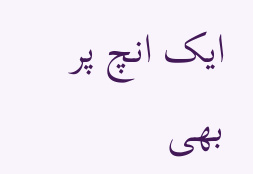ایک انچ پر بھی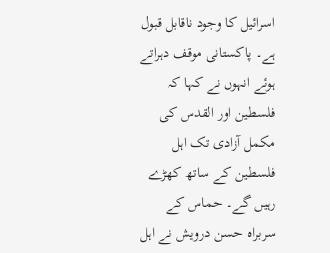اسرائیل کا وجود ناقابل قبول ہے۔ پاکستانی موقف دہراتے ہوئے انہوں نے کہا کہ فلسطین اور القدس کی مکمل آزادی تک اہل فلسطین کے ساتھ کھڑے رہیں گے۔ حماس کے سربراہ حسن درویش نے اہل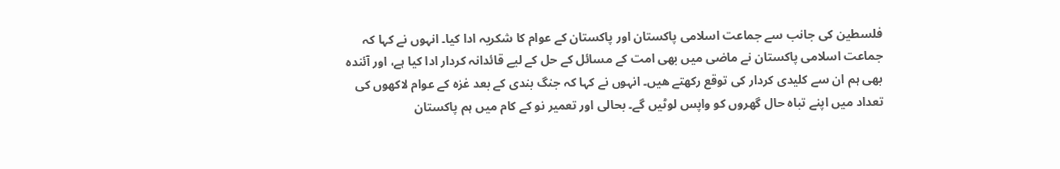فلسطین کی جانب سے جماعت اسلامی پاکستان اور پاکستان کے عوام کا شکریہ ادا کیا۔ انہوں نے کہا کہ جماعت اسلامی پاکستان نے ماضی میں بھی امت کے مسائل کے حل کے لیے قائدانہ کردار ادا کیا ہے، اور آئندہ بھی ہم ان سے کلیدی کردار کی توقع رکھتے ھیں۔ انہوں نے کہا کہ جنگ بندی کے بعد غزہ کے عوام لاکھوں کی تعداد میں اپنے تباہ حال گھروں کو واپس لوٹیں گے۔ بحالی اور تعمیر نو کے کام میں ہم پاکستان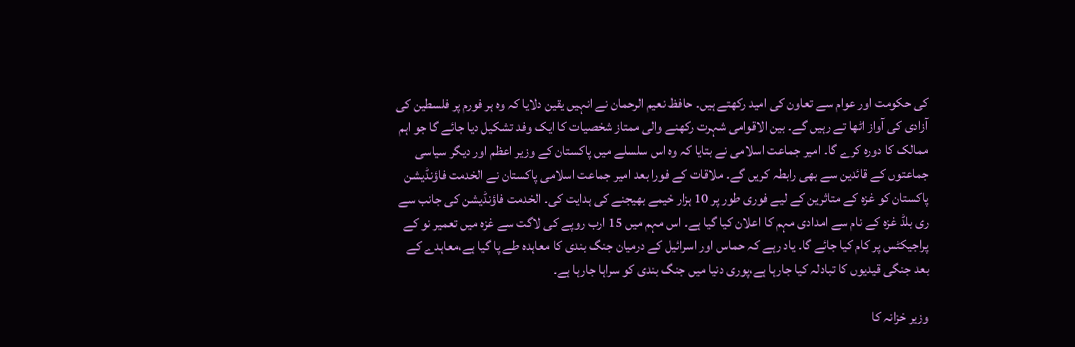کی حکومت اور عوام سے تعاون کی امید رکھتے ہیں۔ حافظ نعیم الرحمان نے انہیں یقین دلایا کہ وہ ہر فورم پر فلسطین کی آزادی کی آواز اٹھا تے رہیں گے۔ بین الاقوامی شہرت رکھنے والی ممتاز شخصیات کا ایک وفد تشکیل دیا جائے گا جو اہم ممالک کا دورہ کرے گا۔ امیر جماعت اسلامی نے بتایا کہ وہ اس سلسلے میں پاکستان کے وزیر اعظم اور دیگر سیاسی جماعتوں کے قائدین سے بھی رابطہ کریں گے۔ ملاقات کے فورا بعد امیر جماعت اسلامی پاکستان نے الخدمت فاؤنڈیشن پاکستان کو غزہ کے متاثرین کے لیے فوری طور پر 10 ہزار خیمے بھیجنے کی ہدایت کی۔ الخدمت فاؤنڈیشن کی جانب سے ری بلڈ غزہ کے نام سے امدادی مہم کا اعلان کیا گیا ہے۔ اس مہم میں 15 ارب روپے کی لاگت سے غزہ میں تعمیر نو کے پراجیکٹس پر کام کیا جائے گا۔ یاد رہے کہ حماس اور اسرائیل کے درمیان جنگ بندی کا معاہدہ طے پا گیا ہے،معاہدے کے بعد جنگی قیدیوں کا تبادلہ کیا جارہا ہے،پوری دنیا میں جنگ بندی کو سراہا جارہا ہے۔

وزیر خزانہ کا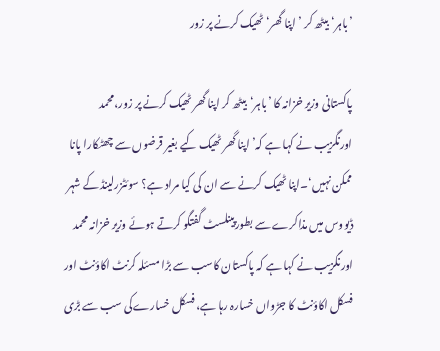’باہر‘ بیٹھ کر ’اپنا گھر‘ ٹھیک کرنے پر زور

پاکستانی وزیر خزانہ کا ’باہر‘بیٹھ کر اپنا گھر ٹھیک کرنے پر زور،محمد اورنگزیب نے کہا ہے کہ’اپنا گھر ٹھیک کیے بغیر قرضوں سے چھٹکارا پانا ممکن نہیں‘۔اپنا ٹھیک کرنے سے ان کی کیا مراد ہے؟ سوئٹزرلینڈ کے شہر ڈیووس میں مذاکرے سے بطورپینلسٹ گفتگو کرتے ہوئے وزیر خزانہ محمد اورنگزیب نے کہا ہے کہ پاکستان کاسب سے بڑا مسئلہ کرنٹ اکاؤنٹ اور فسکل اکاؤنٹ کا جڑواں خسارہ رہا ہے، فسکل خسارےکی سب سے بڑی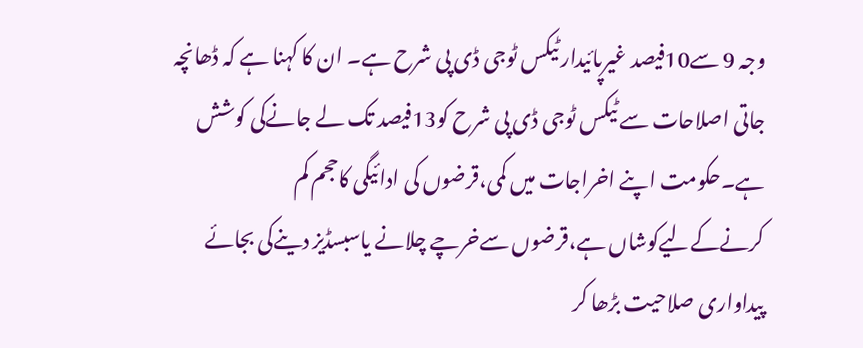وجہ 9 سے10فیصد غیرپائیدار ٹیکس ٹوجی ڈی پی شرح ہے۔ ان کا کہنا ہے کہ ڈھانچہ جاتی اصلاحات سے ٹیکس ٹوجی ڈی پی شرح کو13فیصد تک لے جانےکی کوشش ہے۔حکومت اپنے اخراجات میں کمی،قرضوں کی ادائیگی کاحجم کم کرنےکےلیےکوشاں ہے،قرضوں سےخرچے چلانے یاسبسڈیز دینےکی بجائے پیداواری صلاحیت بڑھا کر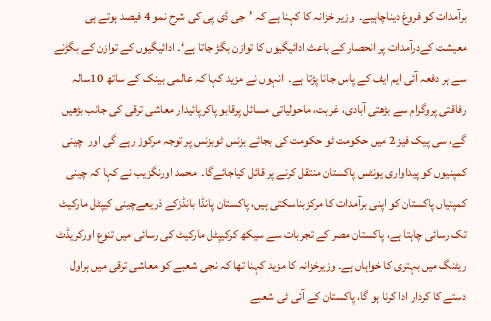برآمدات کو فروغ دیناچاہیے۔  وزیر خزانہ کا کہنا ہے کہ ’جی ڈی پی کی شرح نمو 4 فیصد ہوتے ہی معیشت کےدرآمدات پر انحصار کے باعث ادائیگیوں کا توازن بگڑ جاتا ہے‘۔ ادائیگیوں کے توازن کے بگڑنے سے ہر دفعہ آئی ایم ایف کے پاس جانا پڑتا ہے۔  انہوں نے مزید کہا کہ عالمی بینک کے ساتھ 10سالہ رفاقتی پروگرام سے بڑھتی آبادی، غربت، ماحولیاتی مسائل پرقابو پاکرپائیدار معاشی ترقی کی جانب بڑھیں گے، سی پیک فیز 2 میں حکومت ٹو حکومت کی بجائے بزنس ٹوبزنس پر توجہ مرکوز رہے گی اور  چینی کمپنیوں کو پیداواری یونٹس پاکستان منتقل کرنے پر قائل کیاجائےگا۔  محمد اورنگزیب نے کہا کہ چینی کمپنیاں پاکستان کو اپنی برآمدات کا مرکزبناسکتی ہیں، پاکستان پانڈا بانڈزکے ذریعےچینی کیپٹل مارکیٹ تک رسائی چاہتا ہے، پاکستان مصر کے تجربات سے سیکھ کرکیپٹل مارکیٹ کی رسائی میں تنوع اورکریڈٹ ریٹنگ میں بہتری کا خواہاں ہے۔ وزیرخزانہ کا مزید کہنا تھا کہ نجی شعبے کو معاشی ترقی میں ہراول دستے کا کردار ادا کرنا ہو گا، پاکستان کے آئی ٹی شعبے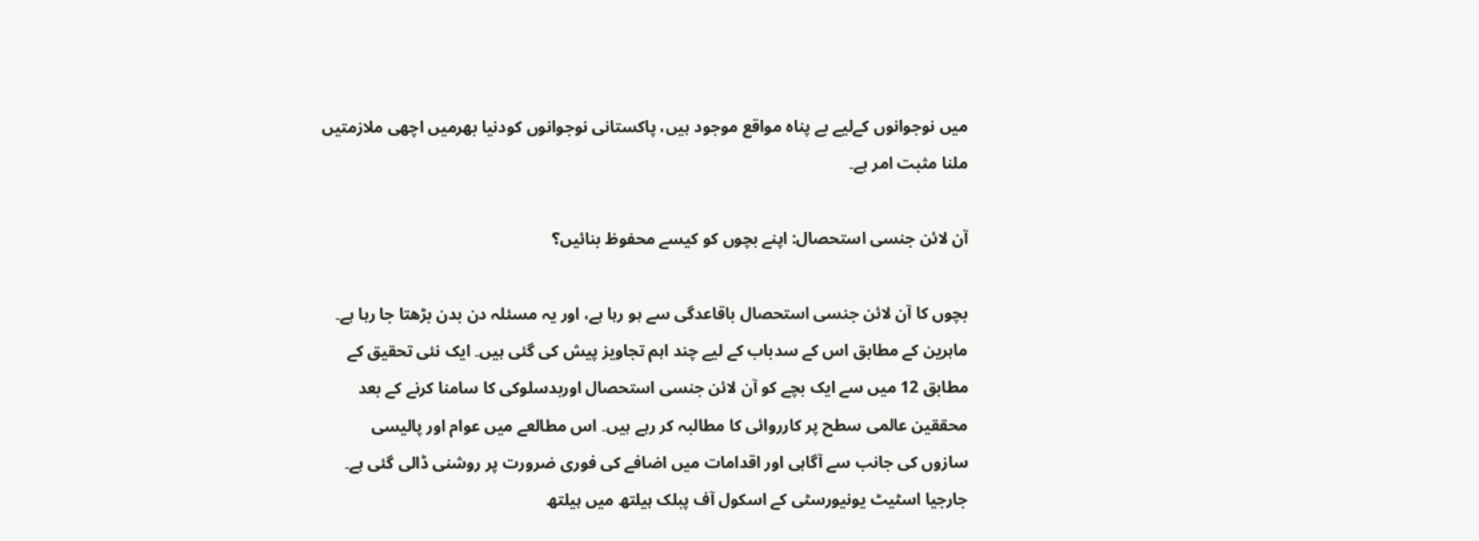میں نوجوانوں کےلیے بے پناہ مواقع موجود ہیں، پاکستانی نوجوانوں کودنیا بھرمیں اچھی ملازمتیں ملنا مثبت امر ہے۔

آن لائن جنسی استحصال: اپنے بچوں کو کیسے محفوظ بنائیں؟

بچوں کا آن لائن جنسی استحصال باقاعدگی سے ہو رہا ہے، اور یہ مسئلہ دن بدن بڑھتا جا رہا ہے۔ ماہرین کے مطابق اس کے سدباب کے لیے چند اہم تجاویز پیش کی گئی ہیں۔ ایک نئی تحقیق کے مطابق 12 میں سے ایک بچے کو آن لائن جنسی استحصال اوربدسلوکی کا سامنا کرنے کے بعد محققین عالمی سطح پر کارروائی کا مطالبہ کر رہے ہیں۔ اس مطالعے میں عوام اور پالیسی سازوں کی جانب سے آگاہی اور اقدامات میں اضافے کی فوری ضرورت پر روشنی ڈالی گئی ہے۔  جارجیا اسٹیٹ یونیورسٹی کے اسکول آف پبلک ہیلتھ میں ہیلتھ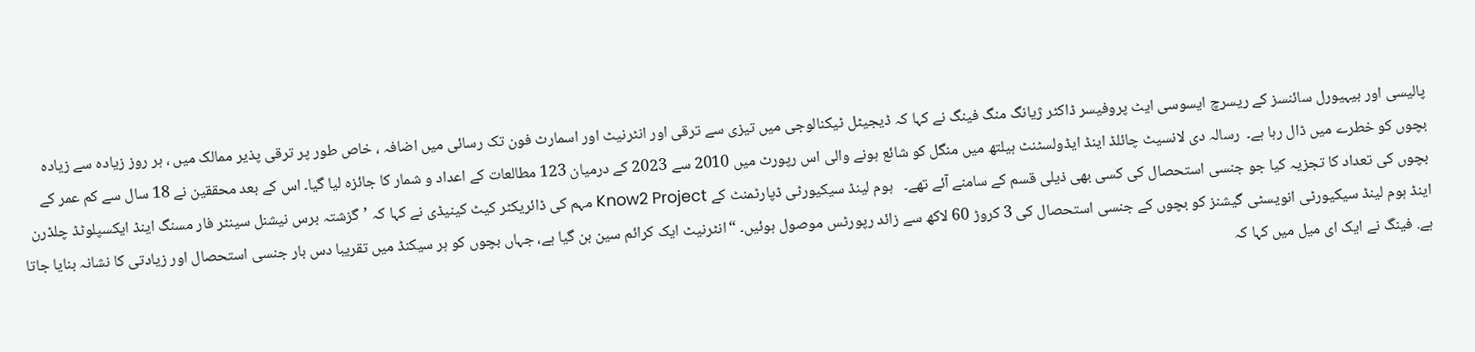پالیسی اور بیہیورل سائنسز کے ریسرچ ایسوسی ایٹ پروفیسر ڈاکٹر ژیانگ منگ فینگ نے کہا کہ ڈیجیٹل ٹیکنالوجی میں تیزی سے ترقی اور انٹرنیٹ اور اسمارٹ فون تک رسائی میں اضافہ ، خاص طور پر ترقی پذیر ممالک میں ، ہر روز زیادہ سے زیادہ بچوں کو خطرے میں ڈال رہا ہے۔  رسالہ دی لانسیٹ چائلڈ اینڈ ایڈولسٹنٹ ہیلتھ میں منگل کو شائع ہونے والی اس رپورٹ میں 2010 سے 2023 کے درمیان 123 مطالعات کے اعداد و شمار کا جائزہ لیا گیا۔ اس کے بعد محققین نے 18 سال سے کم عمر کے بچوں کی تعداد کا تجزیہ کیا جو جنسی استحصال کی کسی بھی ذیلی قسم کے سامنے آئے تھے۔   ہوم لینڈ سیکیورٹی ڈپارٹمنٹ کے Know2 Project مہم کی ڈائریکٹر کیٹ کینیڈی نے کہا کہ ’گزشتہ برس نیشنل سینٹر فار مسنگ اینڈ ایکسپلوٹڈ چلڈرن اینڈ ہوم لینڈ سیکیورٹی انویسٹی گیشنز کو بچوں کے جنسی استحصال کی 3 کروڑ 60 لاکھ سے زائد رپورٹس موصول ہوئیں۔ “انٹرنیٹ ایک کرائم سین بن گیا ہے، جہاں بچوں کو ہر سیکنڈ میں تقریبا دس بار جنسی استحصال اور زیادتی کا نشانہ بنایا جاتا ہے. فینگ نے ایک ای میل میں کہا کہ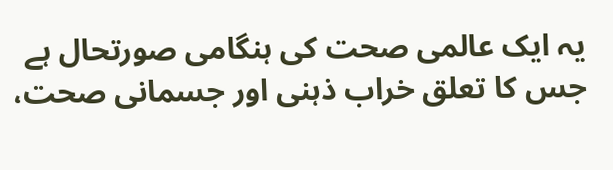یہ ایک عالمی صحت کی ہنگامی صورتحال ہے جس کا تعلق خراب ذہنی اور جسمانی صحت،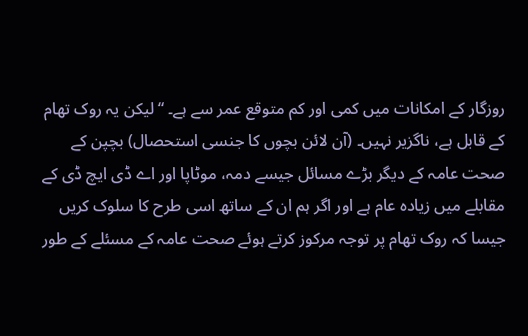روزگار کے امکانات میں کمی اور کم متوقع عمر سے ہے۔ “لیکن یہ روک تھام کے قابل ہے، ناگزیر نہیں۔ (آن لائن بچوں کا جنسی استحصال) بچپن کے صحت عامہ کے دیگر بڑے مسائل جیسے دمہ، موٹاپا اور اے ڈی ایچ ڈی کے مقابلے میں زیادہ عام ہے اور اگر ہم ان کے ساتھ اسی طرح کا سلوک کریں جیسا کہ روک تھام پر توجہ مرکوز کرتے ہوئے صحت عامہ کے مسئلے کے طور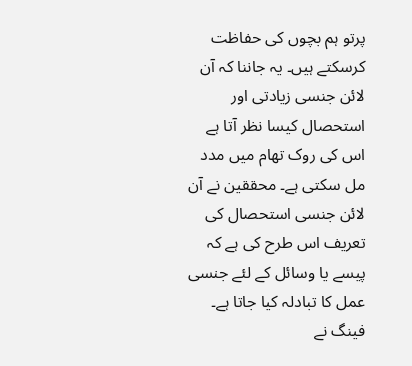پرتو ہم بچوں کی حفاظت کرسکتے ہیں۔ یہ جاننا کہ آن لائن جنسی زیادتی اور استحصال کیسا نظر آتا ہے اس کی روک تھام میں مدد مل سکتی ہے۔ محققین نے آن لائن جنسی استحصال کی تعریف اس طرح کی ہے کہ پیسے یا وسائل کے لئے جنسی عمل کا تبادلہ کیا جاتا ہے۔ فینگ نے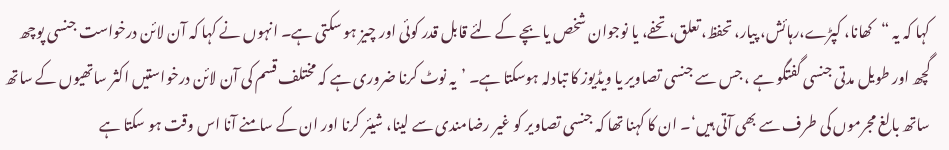کہا کہ یہ “کھانا، کپڑے،رہائش، پیار، تحفظ، تعلق، تحفے، یا نوجوان شخص یا بچے کے لئے قابل قدر کوئی اور چیز ہو سکتی ہے۔ انہوں نے کہا کہ آن لائن درخواست جنسی پوچھ گچھ اور طویل مدتی جنسی گفتگو ہے ، جس سے جنسی تصاویر یا ویڈیوز کا تبادلہ ہوسکتا ہے۔ ’یہ نوٹ کرنا ضروری ہے کہ مختلف قسم کی آن لائن درخواستیں اکثر ساتھیوں کے ساتھ ساتھ بالغ مجرموں کی طرف سے بھی آتی ہیں‘۔ ان کا کہنا تھا کہ جنسی تصاویر کو غیر رضامندی سے لینا، شیئر کرنا اور ان کے سامنے آنا اس وقت ہو سکتا ہے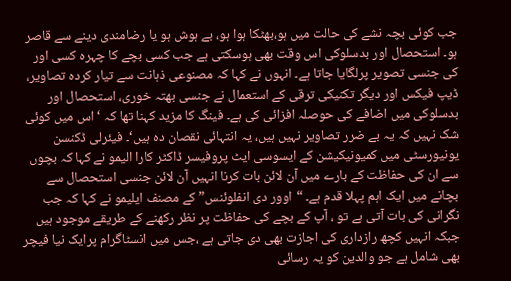جب کوئی بچہ نشے کی حالت میں ہو،بھٹکا ہوا ہو، بے ہوش ہو یا رضامندی دینے سے قاصر ہو۔ استحصال اور بدسلوکی اس وقت بھی ہوسکتی ہے جب کسی بچے کا چہرہ کسی اور کی جنسی تصویر پرلگایا جاتا ہے۔ انہوں نے کہا کہ مصنوعی ذہانت سے تیار کردہ تصاویر، ڈیپ فیکس اور دیگر تکنیکی ترقی کے استعمال نے جنسی بھتہ خوری، استحصال اور بدسلوکی میں اضافے کی حوصلہ افزائی کی ہے۔ فینگ کا مزید کہنا تھا کہ ‘اس میں کوئی شک نہیں کہ یہ بے ضرر تصاویر نہیں ہیں، یہ انتہائی نقصان دہ ہیں‘۔ فیئرلی ڈکنسن یونیورسٹی میں کمیونیکیشن کے ایسوسی ایٹ پروفیسر ڈاکٹر کارا الیمو نے کہا کہ بچوں سے ان کی حفاظت کے بارے میں آن لائن بات کرنا انہیں آن لائن جنسی استحصال سے بچانے میں ایک اہم پہلا قدم ہے۔ “اوور دی انفلوئنس” کے مصنف ایلیمو نے کہا کہ جب نگرانی کی بات آتی ہے تو ، آپ کے بچے کی حفاظت پر نظر رکھنے کے طریقے موجود ہیں جبکہ انہیں کچھ رازداری کی اجازت بھی دی جاتی ہے ،جس میں انسٹاگرام پرایک نیا فیچر بھی شامل ہے جو والدین کو یہ رسائی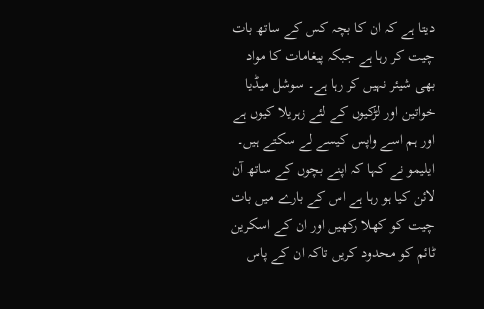دیتا ہے کہ ان کا بچہ کس کے ساتھ بات چیت کر رہا ہے جبکہ پیغامات کا مواد بھی شیئر نہیں کر رہا ہے۔ سوشل میڈیا خواتین اور لڑکیوں کے لئے زہریلا کیوں ہے اور ہم اسے واپس کیسے لے سکتے ہیں۔ ایلیمو نے کہا کہ اپنے بچوں کے ساتھ آن لائن کیا ہو رہا ہے اس کے بارے میں بات چیت کو کھلا رکھیں اور ان کے اسکرین ٹائم کو محدود کریں تاکہ ان کے پاس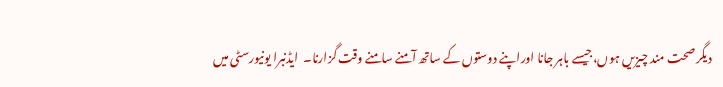دیگر صحت مند چیزیں ہوں،جیسے باہر جانا اوراپنے دوستوں کے ساتھ آمنے سامنے وقت گزارنا۔  ایڈنبرا یونیورسٹی میں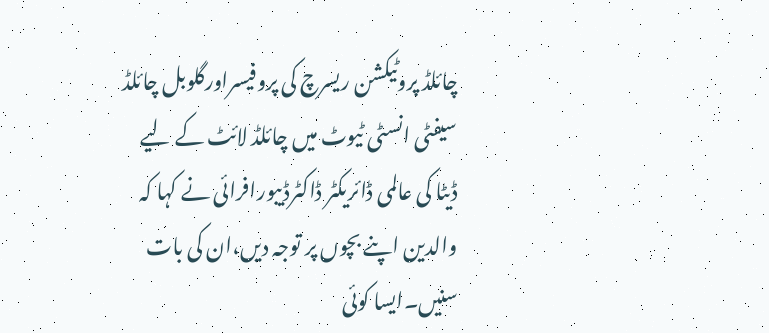چائلڈ پروٹیکشن ریسرچ کی پروفیسراورگلوبل چائلڈ سیفٹی انسٹی ٹیوٹ میں چائلڈ لائٹ کے لیے ڈیٹا کی عالمی ڈائریکٹر ڈاکٹرڈیبورافرائی نے کہا کہ والدین اپنے بچوں پر توجہ دیں،ان کی بات سنیں۔ایسا کوئی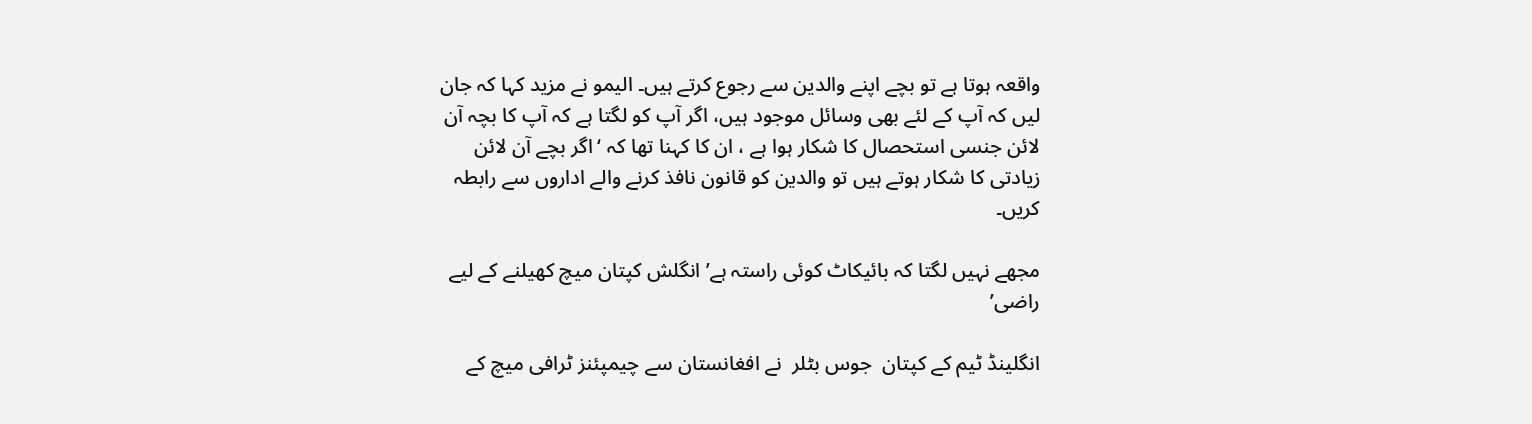واقعہ ہوتا ہے تو بچے اپنے والدین سے رجوع کرتے ہیں۔ الیمو نے مزید کہا کہ جان لیں کہ آپ کے لئے بھی وسائل موجود ہیں، اگر آپ کو لگتا ہے کہ آپ کا بچہ آن لائن جنسی استحصال کا شکار ہوا ہے ، ان کا کہنا تھا کہ ‘اگر بچے آن لائن زیادتی کا شکار ہوتے ہیں تو والدین کو قانون نافذ کرنے والے اداروں سے رابطہ کریں۔

مجھے نہیں لگتا کہ بائیکاٹ کوئی راستہ ہے’ انگلش کپتان میچ کھیلنے کے لیے راضی’

انگلینڈ ٹیم کے کپتان  جوس بٹلر  نے افغانستان سے چیمپئنز ٹرافی میچ کے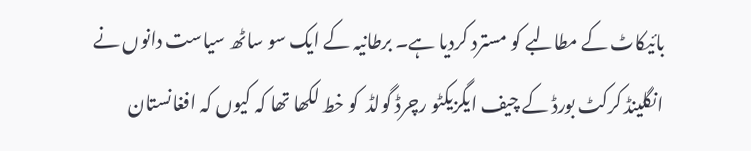بائیکاٹ کے مطالبے کو مسترد کردیا ہے۔ برطانیہ کے ایک سو ساٹھ سیاست دانوں نے انگلینڈ کرکٹ بورڈ کے چیف ایگزیکٹو رچرڈ گولڈ  کو خط لکھا تھا کہ کیوں کہ افغانستان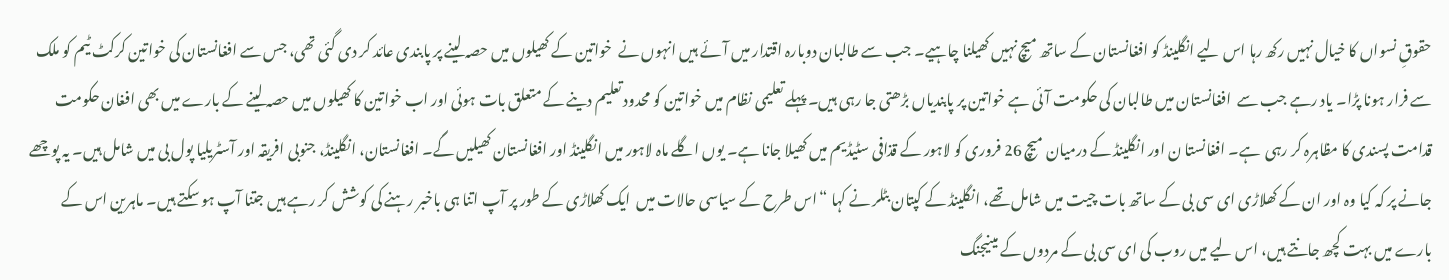حقوقِ نسواں کا خیال نہیں رکھ رہا اس لیے انگلینڈ کو افغانستان کے ساتھ میچ نہیں کھیلنا چاہیے۔ جب سے طالبان دوبارہ اقتدار میں آئے ہیں انہوں نے  خواتین کے کھیلوں میں حصہ لینے پر پابندی عائد کر دی گئی تھی، جس سے افغانستان کی خواتین کرکٹ ٹیم کو ملک سے فرار ہونا پڑا۔ یاد رہے جب سے  افغانستان میں طالبان کی حکومت آئی ہے خواتین پر پابندیاں بڑھتی جا رہی ہیں۔ پہلے تعلیمی نظام میں خواتین کو محدود تعلیم دینے کے متعلق بات ہوئی اور اب خواتین کا کھیلوں میں حصہ لینے کے بارے میں بھی افغان حکومت قدامت پسندی کا مظاہرہ کر رہی  ہے۔ افغانستا ن اور انگلینڈ کے درمیان میچ 26 فروری کو لاہور کے قذافی سٹیڈیم میں کھیلا جانا ہے۔ یوں اگلے ماہ لاہور میں انگلینڈ اور افغانستان کھیلیں گے۔ افغانستان، انگلینڈ، جنوبی افریقہ اور آسٹریلیا پول بی میں شامل ہیں۔ یہ پوچھے جانے پر کہ کیا وہ اور ان کے کھلاڑی ای سی بی کے ساتھ بات چیت میں شامل تھے، انگلینڈ کے کپتان بٹلر نے کہا “اس طرح کے سیاسی حالات میں  ایک کھلاڑی کے طور پر آپ اتنا ہی باخبر رہنے کی کوشش کر رہے ہیں جتنا آپ ہو سکتے ہیں۔ ماہرین اس کے بارے میں بہت کچھ جانتے ہیں، اس لیے میں روب کی ای سی بی کے مردوں کے مینیجنگ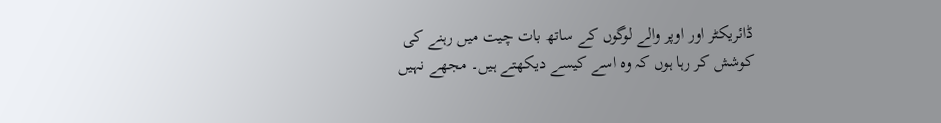ڈائریکٹر اور اوپر والے لوگوں کے ساتھ بات چیت میں رہنے کی کوشش کر رہا ہوں کہ وہ اسے کیسے دیکھتے ہیں۔ مجھے نہیں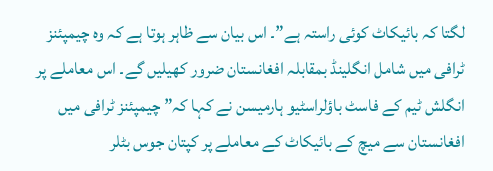لگتا کہ بائیکاٹ کوئی راستہ ہے”۔ اس بیان سے ظاہر ہوتا ہے کہ وہ چیمپئنز ٹرافی میں شامل انگلینڈ بمقابلہ افغانستان ضرور کھیلیں گے۔ اس معاملے پر انگلش ٹیم کے فاسٹ باؤلراسٹیو ہارمیسن نے کہا کہ” چیمپئنز ٹرافی میں افغانستان سے میچ کے بائیکاٹ کے معاملے پر کپتان جوس بٹلر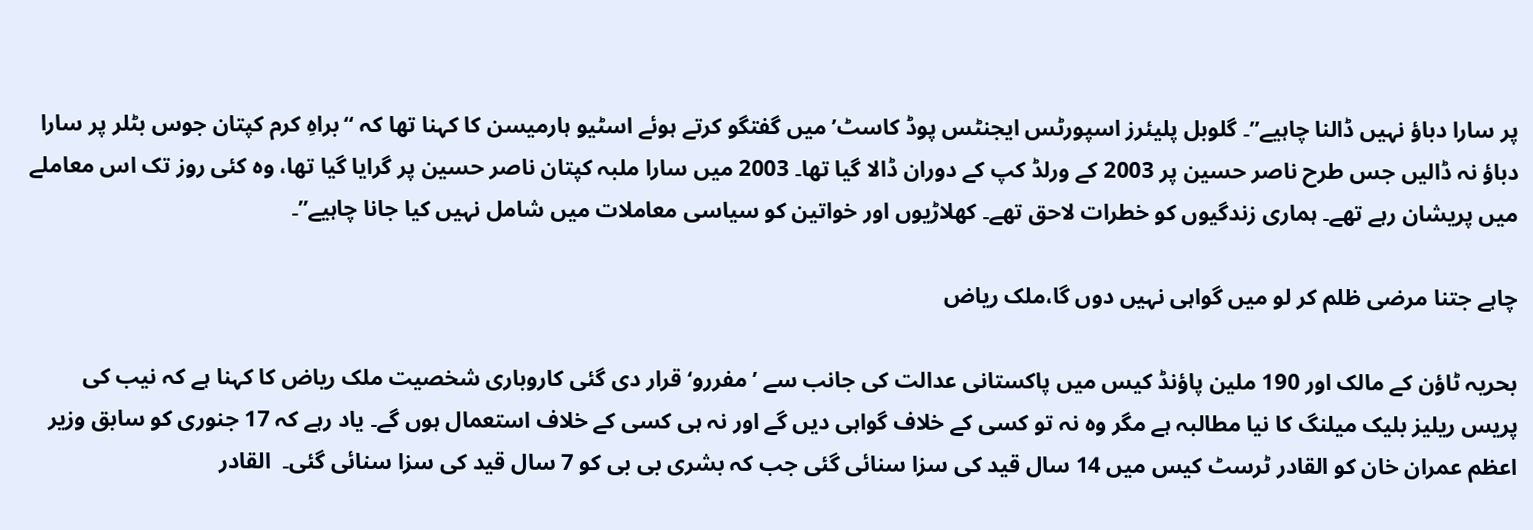پر سارا دباؤ نہیں ڈالنا چاہیے”۔ گلوبل پلیئرز اسپورٹس ایجنٹس پوڈ کاسٹ’ میں گفتگو کرتے ہوئے اسٹیو ہارمیسن کا کہنا تھا کہ “براہِ کرم کپتان جوس بٹلر پر سارا دباؤ نہ ڈالیں جس طرح ناصر حسین پر 2003 کے ورلڈ کپ کے دوران ڈالا گیا تھا۔ 2003 میں سارا ملبہ کپتان ناصر حسین پر گرایا گیا تھا، وہ کئی روز تک اس معاملے میں پریشان رہے تھے۔ ہماری زندگیوں کو خطرات لاحق تھے۔ کھلاڑیوں اور خواتین کو سیاسی معاملات میں شامل نہیں کیا جانا چاہیے”۔

چاہے جتنا مرضی ظلم کر لو میں گواہی نہیں دوں گا،ملک ریاض

بحریہ ٹاؤن کے مالک اور 190 ملین پاؤنڈ کیس میں پاکستانی عدالت کی جانب سے ’مفررو‘ قرار دی گئی کاروباری شخصیت ملک ریاض کا کہنا ہے کہ نیب کی پریس ریلیز بلیک میلنگ کا نیا مطالبہ ہے مگر وہ نہ تو کسی کے خلاف گواہی دیں گے اور نہ ہی کسی کے خلاف استعمال ہوں گے۔ یاد رہے کہ 17 جنوری کو سابق وزیر اعظم عمران خان کو القادر ٹرسٹ کیس میں 14 سال قید کی سزا سنائی گئی جب کہ بشری بی بی کو 7 سال قید کی سزا سنائی گئی۔  القادر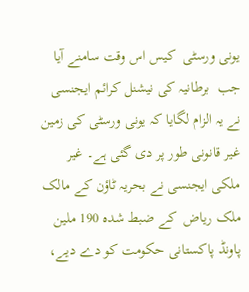یونی ورسٹی  کیس اس وقت سامنے آیا جب  برطانیہ کی نیشنل کرائم ایجنسی نے یہ الزام لگایا کہ یونی ورسٹی کی زمین غیر قانونی طور پر دی گئی ہے۔ غیر ملکی ایجنسی نے بحریہ ٹاؤن کے مالک ملک ریاض  کے ضبط شدہ 190 ملین پاونڈ پاکستانی حکومت کو دے دیے،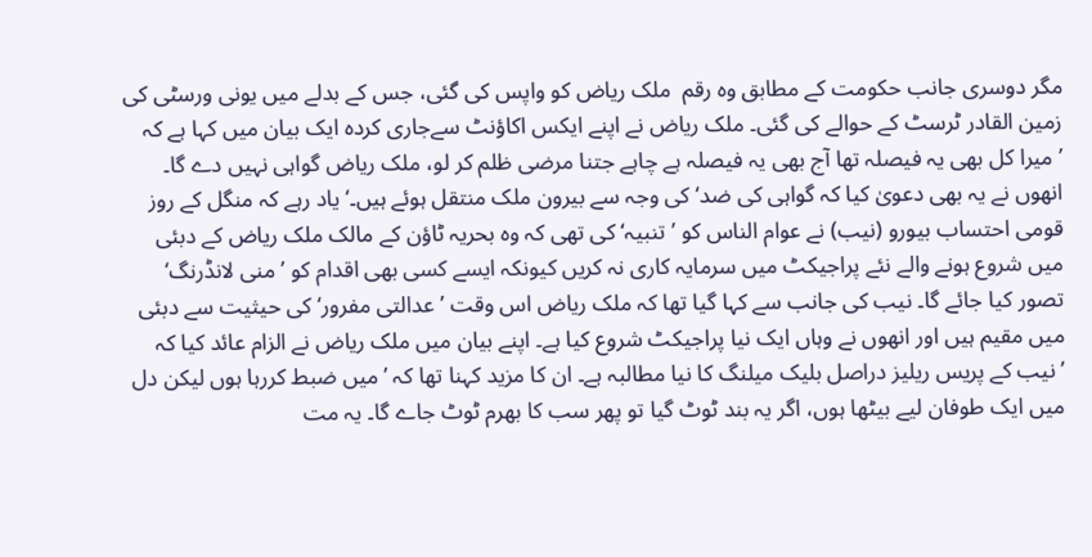مگر دوسری جانب حکومت کے مطابق وہ رقم  ملک ریاض کو واپس کی گئی، جس کے بدلے میں یونی ورسٹی کی زمین القادر ٹرسٹ کے حوالے کی گئی۔ ملک ریاض نے اپنے ایکس اکاؤنٹ سےجاری کردہ ایک بیان میں کہا ہے کہ ’میرا کل بھی یہ فیصلہ تھا آج بھی یہ فیصلہ ہے چاہے جتنا مرضی ظلم کر لو، ملک ریاض گواہی نہیں دے گا۔ انھوں نے یہ بھی دعویٰ کیا کہ گواہی کی ضد‘ کی وجہ سے بیرون ملک منتقل ہوئے ہیں۔‘ یاد رہے کہ منگل کے روز قومی احتساب بیورو (نیب) نے عوام الناس کو ’تنبیہ‘ کی تھی کہ وہ بحریہ ٹاؤن کے مالک ملک ریاض کے دبئی میں شروع ہونے والے نئے پراجیکٹ میں سرمایہ کاری نہ کریں کیونکہ ایسے کسی بھی اقدام کو ’منی لانڈرنگ‘ تصور کیا جائے گا۔ نیب کی جانب سے کہا گیا تھا کہ ملک ریاض اس وقت ’عدالتی مفرور‘ کی حیثیت سے دبئی میں مقیم ہیں اور انھوں نے وہاں ایک نیا پراجیکٹ شروع کیا ہے۔ اپنے بیان میں ملک ریاض نے الزام عائد کیا کہ ’نیب کے پریس ریلیز دراصل بلیک میلنگ کا نیا مطالبہ ہے۔ ان کا مزید کہنا تھا کہ ’میں ضبط کررہا ہوں لیکن دل میں ایک طوفان لیے بیٹھا ہوں، اگر یہ بند ٹوٹ گیا تو پھر سب کا بھرم ٹوٹ جاے گا۔ یہ مت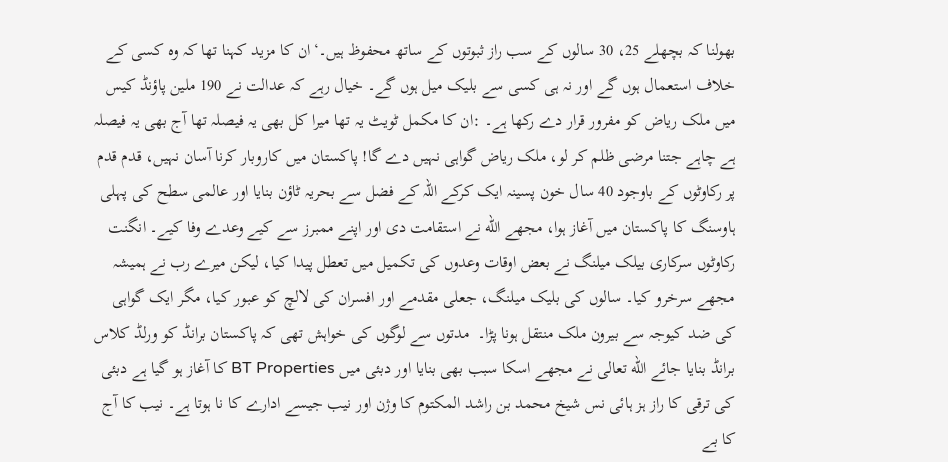بھولنا کہ بچھلے 25، 30 سالوں کے سب راز ثبوتوں کے ساتھ محفوظ ہیں۔‘ان کا مزید کہنا تھا کہ وہ کسی کے خلاف استعمال ہوں گے اور نہ ہی کسی سے بلیک میل ہوں گے۔ خیال رہے کہ عدالت نے 190 ملین پاؤنڈ کیس میں ملک ریاض کو مفرور قرار دے رکھا ہے۔ :ان کا مکمل ٹویٹ یہ تھا میرا کل بھی یہ فیصلہ تھا آج بھی یہ فیصلہ ہے چاہے جتنا مرضی ظلم کر لو، ملک ریاض گواہی نہیں دے گا! پاکستان میں کاروبار کرنا آسان نہیں، قدم قدم پر رکاوٹوں کے باوجود 40 سال خون پسینہ ایک کرکے اللہ کے فضل سے بحریہ ٹاؤن بنایا اور عالمی سطح کی پہلی ہاوسنگ کا پاکستان میں آغاز ہوا، مجھے الله نے استقامت دی اور اپنے ممبرز سے کیے وعدے وفا کیے۔ انگنت رکاوٹوں سرکاری بیلک میلنگ نے بعض اوقات وعدوں کی تکمیل میں تعطل پیدا کیا، لیکن میرے رب نے ہمیشہ مجھے سرخرو کیا۔ سالوں کی بلیک میلنگ، جعلی مقدمے اور افسران کی لالچ کو عبور کیا، مگر ایک گواہی کی ضد کیوجہ سے بیرون ملک منتقل ہونا پڑا۔  مدتوں سے لوگوں کی خواہش تھی کہ پاکستان برانڈ کو ورلڈ کلاس برانڈ بنایا جائے الله تعالی نے مجھے اسکا سبب بھی بنایا اور دبئی میں BT Properties کا آغاز ہو گیا ہے دبئی کی ترقی کا راز ہز ہائی نس شيخ محمد بن راشد المکتوم کا وژن اور نیب جیسے ادارے کا نا ہوتا ہے۔ نیب کا آج کا بے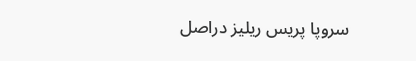سروپا پریس ریلیز دراصل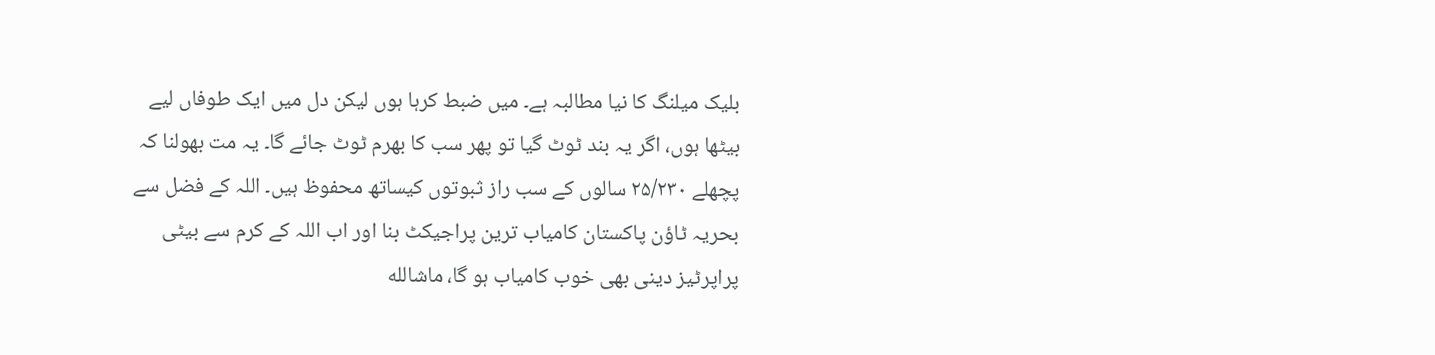بلیک میلنگ کا نیا مطالبہ ہے۔ میں ضبط کرہا ہوں لیکن دل میں ایک طوفاں لیے بیٹھا ہوں، اگر یہ بند ٹوٹ گیا تو پھر سب کا بھرم ٹوٹ جائے گا۔ یہ مت بھولنا کہ پچھلے ۲۵/۲۳۰ سالوں کے سب راز ثبوتوں کیساتھ محفوظ ہیں۔ اللہ کے فضل سے بحریہ ٹاؤن پاکستان کامیاب ترین پراجیکٹ بنا اور اب اللہ کے کرم سے بیٹی پراپرٹیز دینی بھی خوب کامیاب ہو گا، ماشالله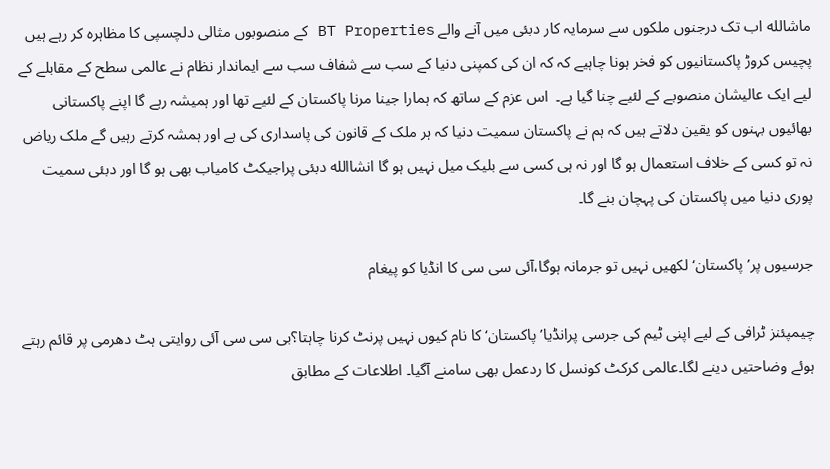ماشالله اب تک درجنوں ملکوں سے سرمایہ کار دبئی میں آنے والے BT Properties کے منصوبوں مثالی دلچسپی کا مظاہرہ کر رہے ہیں پچیس کروڑ پاکستانیوں کو فخر ہونا چاہیے کہ کہ ان کی کمپنی دنیا کے سب سے شفاف سب سے ایماندار نظام نے عالمی سطح کے مقابلے کے لیے ایک عالیشان منصوبے کے لئیے چنا گیا ہے۔  اس عزم کے ساتھ کہ ہمارا جینا مرنا پاکستان کے لئیے تھا اور ہمیشہ رہے گا اپنے پاکستانی بھائیوں بہنوں کو یقین دلاتے ہیں کہ ہم نے پاکستان سمیت دنیا کہ ہر ملک کے قانون کی پاسداری کی ہے اور ہمشہ کرتے رہیں گے ملک ریاض نہ تو کسی کے خلاف استعمال ہو گا اور نہ ہی کسی سے بلیک میل نہیں ہو گا انشاالله دبئی پراجیکٹ کامیاب بھی ہو گا اور دبئی سمیت پوری دنیا میں پاکستان کی پہچان بنے گا۔

جرسیوں پر’پاکستان‘لکھیں نہیں تو جرمانہ ہوگا،آئی سی سی کا انڈیا کو پیغام

چیمپئنز ٹرافی کے لیے اپنی ٹیم کی جرسی پرانڈیا’پاکستان‘کا نام کیوں نہیں پرنٹ کرنا چاہتا؟بی سی سی آئی روایتی ہٹ دھرمی پر قائم رہتے ہوئے وضاحتیں دینے لگا۔عالمی کرکٹ کونسل کا ردعمل بھی سامنے آگیا۔ اطلاعات کے مطابق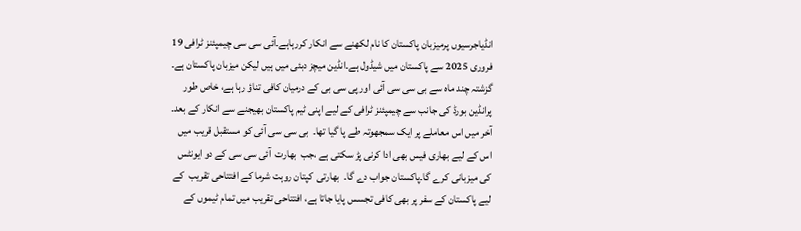انڈیاجرسیوں پرمیزبان پاکستان کا نام لکھنے سے انکار کررہاہے۔آئی سی سی چیمپئنز ٹرافی 19 فروری 2025 سے پاکستان میں شیڈول ہے۔انڈین میچز دبئی میں ہیں لیکن میزبان پاکستان ہے۔ گزشتہ چند ماہ سے بی سی سی آئی اور پی سی بی کے درمیان کافی تناؤ رہا ہے، خاص طور پرانڈین بورڈ کی جانب سے چیمپئنز ٹرافی کے لیے اپنی ٹیم پاکستان بھیجنے سے انکار کے بعد۔ آخر میں اس معاملے پر ایک سمجھوتہ طے پا گیا تھا۔  بی سی سی آئی کو مستقبل قریب میں اس کے لیے بھاری فیس بھی ادا کرنی پڑ سکتی ہے ،جب  بھارت  آئی سی سی کے دو ایونٹس کی میزبانی کرے گا۔پاکستان جواب دے گا۔  بھارتی  کپتان روہت شرما کے افتتاحی تقریب  کے لیے پاکستان کے سفر پر بھی کافی تجسس پایا جاتا ہے، افتتاحی تقریب میں تمام ٹیموں کے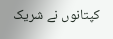کپتانوں نے شریک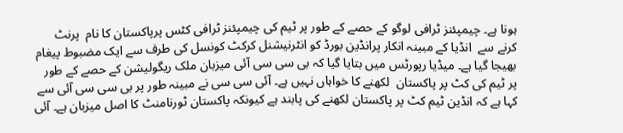ہونا ہے۔ چیمپئنز ٹرافی لوگو کے حصے کے طور پر ٹیم کی چیمپئنز ٹرافی کٹس پرپاکستان کا نام  پرنٹ کرنے سے  انڈیا کے مبینہ انکار پرانڈین بورڈ کو انٹرنیشنل کرکٹ کونسل کی طرف سے ایک مضبوط پیغام بھیجا گیا ہے۔ میڈیا رپورٹس میں بتایا گیا کہ بی سی سی آئی میزبان ملک ریگولیشن کے حصے کے طور پر ٹیم کی کٹ پر پاکستان  لکھنے کا خواہاں نہیں ہے۔ آئی سی سی نے مبینہ طور پر بی سی سی آئی سے کہا ہے کہ انڈین ٹیم کٹ پر پاکستان لکھنے کی پابند ہے کیونکہ پاکستان ٹورنامنٹ کا اصل میزبان ہے۔ آئی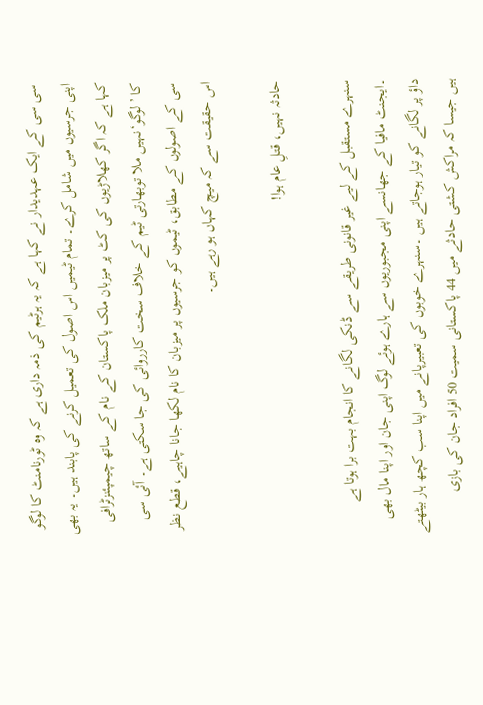سی سی کے ایک عہدیدار نے کہا ہے کہ یہ ہرٹیم کی ذمہ داری ہے کہ وہ ٹورنامنٹ کا لوگو اپنی جرسیوں میں شامل کرے۔ تمام ٹیمیں اس اصول کی تعمیل کرنے کی پابند ہیں۔ یہ بھی کہا ہے کہ اگر کھلاڑیوں کی کٹ پر میزبان ملک پاکستان کے نام کے ساتھ چیمپئنزٹرافی کا ’لوگو‘نہیں ملا توبھارتی ٹیم کے خلاف سخت کارروائی کی جا سکتی ہے۔ آئی سی سی کے اصولوں کے مطابق، ٹیموں کو جرسیوں پر میزبان کا نام لکھا جانا چاہیے، قطع نظر اس حقیقت سے کہ میچ کہاں ہو رہے ہیں۔

حادثہ نہیں، قتلِ عام ہوا!

سنہرے مستقبل کے لیے غیر قانونی طریقے سے ڈنکی لگانے کا انجام بہت برا ہوتا ہے ۔ایجنٹ مافیا کے جھانسے اپنی مجبوریوں سے ہارے ہوئے لوگ اپنی جان اور اپنا مال بھی داؤ پر لگانے کو تیار ہوجاتے ہیں ۔سنہرے خوبوں کی تعبیرپانے میں اپنا سب کچھ ہار بیٹھتے ہیں جیسا کہ مراکش کشتی حادثے میں 44 پاکستانی سمیت 50 افراد جان کی بازی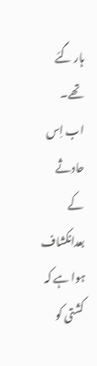ہار گئے تھے۔ اب اِس حادثے کے بعدانکشاف ہوا ہے کہ کشتی کو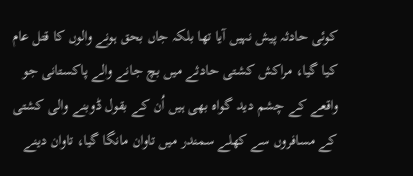کوئی حادثہ پیش نہیں آیا تھا بلکہ جاں بحق ہونے والوں کا قتل عام کیا گیا، مراکش کشتی حادثے میں بچ جانے والے پاکستانی جو واقعے کے چشم دید گواہ بھی ہیں اُن کے بقول ڈوبنے والی کشتی کے مسافروں سے کھلے سمندر میں تاوان مانگا گیا، تاوان دینے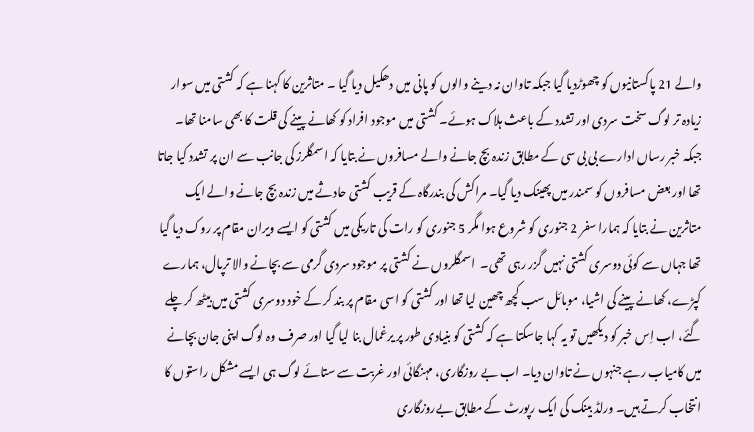والے 21 پاکستانیوں کو چھوڑدیا گیا جبکہ تاوان نہ دینے والوں کو پانی میں دھکیل دیا گیا ۔ متاثرین کا کہنا ہے کہ کشتی میں سوار زیادہ تر لوگ سخت سردی اور تشدد کے باعث ہلاک ہوئے۔ کشتی میں موجود افراد کو کھانے پینے کی قلت کا بھی سامنا تھا۔ جبکہ خبر رساں ادارے بی بی سی کے مطابق زندہ بچ جانے والے مسافروں نے بتایا کہ اسمگلرز کی جانب سے ان پر تشدد کیا جاتا تھا اور بعض مسافروں کو سمندر میں پھینک دیا گیا۔ مراکش کی بندرگاہ کے قریب کشتی حادثے میں زندہ بچ جانے والے ایک متاثرین نے بتایا کہ ہمارا سفر 2 جنوری کو شروع ہوا مگر 5 جنوری کو رات کی تاریکی میں کشتی کو ایسے ویران مقام پر روک دیا گیا تھا جہاں سے کوئی دوسری کشتی نہیں گزر رہی تھی۔  اسمگلروں نے کشتی پر موجود سردی گرمی سے بچانے والا ترپال، ہمارے کپڑے، کھانے پینے کی اشیا، موبائل سب کچھ چھین لیا تھا اور کشتی کو اسی مقام پر بند کر کے خود دوسری کشتی میں بیٹھ کر چلے گئے، اب اِس خبر کو دیکھیں تو یہ کہا جاسکتا ہے کہ کشتی کو بنیادی طور پر یرغمال بنا لیا گیا اور صرف وہ لوگ اپنی جان بچانے میں کامیاب رہے جنہوں نے تاوان دیا۔ اب بے روزگاری، مہنگائی اور غربت سے ستائے لوگ ہی ایسے مشکل راستوں کا انتخاب کرتے ہیں۔ ورلڈ بینک کی ایک رپورٹ کے مطابق بےروزگاری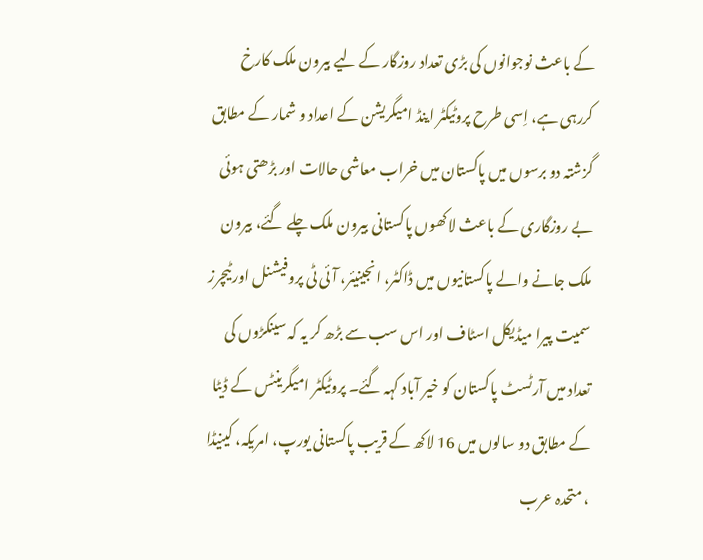کے باعث نوجوانوں کی بڑی تعداد روزگار کے لیے بیرون ملک کارخ کررہی ہے، اِسی طرح پروٹیکٹر اینڈ امیگریشن کے اعداد و شمار کے مطابق گزشتہ دو برسوں میں پاکستان میں خراب معاشی حالات اور بڑھتی ہوئی بے روزگاری کے باعث لاکھوں پاکستانی بیرون ملک چلے گئے، بیرون ملک جانے والے پاکستانیوں میں ڈاکٹر، انجینیئر، آئی ٹی پروفیشنل اور ٹیچرز سمیت پیرا میڈیکل اسٹاف اور اس سب سے بڑھ کر یہ کہ سینکڑوں کی تعداد میں آرٹسٹ پاکستان کو خیر آباد کہہ گئے۔ پروٹیکٹر امیگرینٹس کے ڈیٹا کے مطابق دو سالوں میں 16 لاکھ کے قریب پاکستانی یورپ، امریکہ، کینیڈا ، متحدہ عرب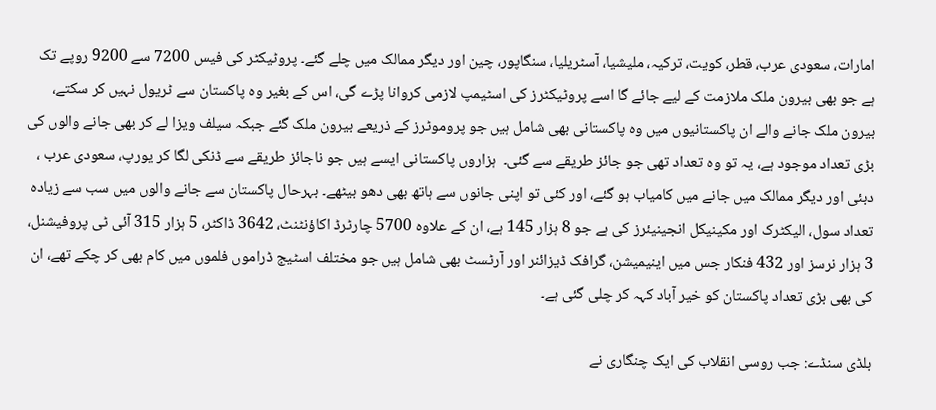امارات، سعودی عرب، قطر، کویت، ترکیہ، ملیشیا، آسٹریلیا، سنگاپور، چین اور دیگر ممالک میں چلے گئے۔ پروٹیکٹر کی فیس 7200 سے 9200 روپے تک ہے جو بھی بیرون ملک ملازمت کے لیے جائے گا اسے پروٹیکٹرز کی اسٹیمپ لازمی کروانا پڑے گی، اس کے بغیر وہ پاکستان سے ٹریول نہیں کر سکتے، بیرون ملک جانے والے ان پاکستانیوں میں وہ پاکستانی بھی شامل ہیں جو پروموٹرز کے ذریعے بیرون ملک گئے جبکہ سیلف ویزا لے کر بھی جانے والوں کی بڑی تعداد موجود ہے، یہ تو وہ تعداد تھی جو جائز طریقے سے گئی۔  ہزاروں پاکستانی ایسے ہیں جو ناجائز طریقے سے ڈنکی لگا کر یورپ، سعودی عرب ، دبئی اور دیگر ممالک میں جانے میں کامیاب ہو گئے، اور کئی تو اپنی جانوں سے ہاتھ بھی دھو بیٹھے۔ بہرحال پاکستان سے جانے والوں میں سب سے زیادہ تعداد سول، الیکٹرک اور مکینیکل انجینیئرز کی ہے جو 8 ہزار 145 ہے، ان کے علاوہ 5700 چارٹرڈ اکاؤنٹنٹ، 3642 ڈاکٹر، 5 ہزار 315 آئی ٹی پروفیشنل، 3 ہزار نرسز اور 432 فنکار جس میں اینیمیشن، گرافک ڈیزائنر اور آرٹسٹ بھی شامل ہیں جو مختلف اسٹیج ڈراموں فلموں میں کام بھی کر چکے تھے، ان کی بھی بڑی تعداد پاکستان کو خیر آباد کہہ کر چلی گئی ہے۔

بلڈی سنڈے: جب روسی انقلاب کی ایک چنگاری نے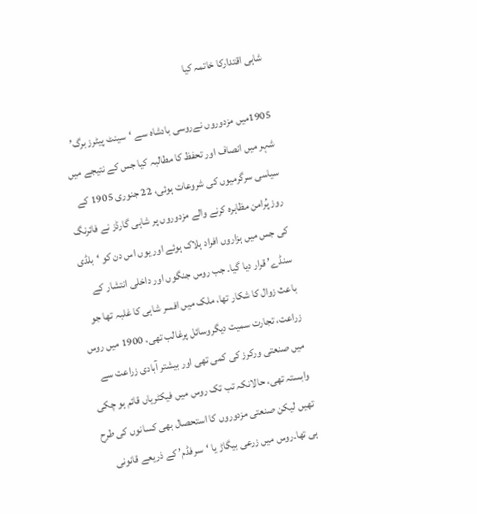شاہی اقتدارکا خاتمہ کیا

1905میں مزدوروں نےروسی بادشاہ سے ‘سینٹ پیٹرز برگ’ شہر میں انصاف اور تحفظ کا مطالبہ کیا جس کے نتیجے میں سیاسی سرگرمیوں کی شروعات ہوئی، 22 جنوری 1905 کے روز پُرامن مظاہرہ کرنے والے مزدوروں پر شاہی گارڈز نے فائرنگ کی جس میں ہزاروں افراد ہلاک ہوئے اور یوں اس دن کو ‘بلڈی سنڈے’ قرار دیا گیا۔ جب روس جنگوں اور داخلی انتشار کے باعث زوال کا شکار تھا، ملک میں افسر شاہی کا غلبہ تھا جو زراعت، تجارت سمیت دیگروسائل پرغالب تھی، 1900 میں روس میں صنعتی ورکرز کی کمی تھی اور بیشتر آبادی زراعت سے وابستہ تھی، حالانکہ تب تک روس میں فیکٹریاں قائم ہو چکی تھیں لیکن صنعتی مزدوروں کا استحصال بھی کسانوں کی طرح ہی تھا۔روس میں زرعی بیگاڑ یا ‘سرفڈم’ کے ذریعے قانونی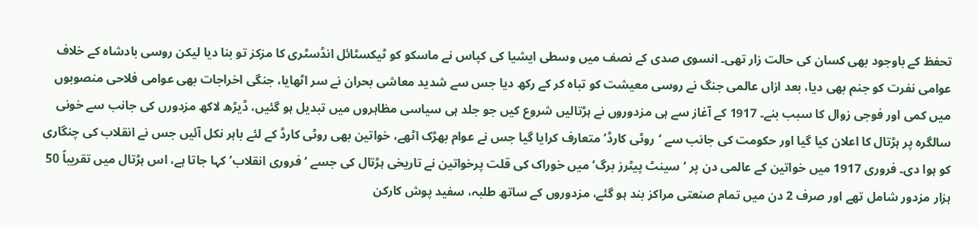تحفظ کے باوجود بھی کسان کی حالت زار تھی۔ انسوی صدی کے نصف میں وسطی ایشیا کی کپاس نے ماسکو کو ٹیکسٹائل انڈسٹری کا مزکز تو بنا دیا لیکن روسی بادشاہ کے خلاف عوامی نفرت کو جنم بھی دیا، بعد ازاں عالمی جنگ نے روسی معیشت کو تباہ کر کے رکھ دیا جس سے شدید معاشی بحران نے سر اٹھایا، جنگی اخراجات بھی عوامی فلاحی منصوبوں میں کمی اور فوجی زوال کا سبب بنے۔ 1917 کے آغاز سے ہی مزدوروں نے ہڑتالیں شروع کیں جو جلد ہی سیاسی مظاہروں میں تبدیل ہو گئیں، ڈیڑھ لاکھ مزدورں کی جانب سے خونی سالگرہ پر ہڑتال کا اعلان کیا گیا اور حکومت کی جانب سے ‘روٹی کارڈ’ متعارف کرایا گیا جس نے عوام بھڑک اٹھے، خواتین بھی روٹی کارڈ کے لئے باہر نکل آئیں جس نے انقلاب کی چنگاری کو ہوا دی۔ فروری 1917 میں خواتین کے عالمی دن پر ‘سینٹ پیٹرز برگ’ میں خوراک کی قلت پرخواتین نے تاریخی ہڑتال کی جسے ‘فروری انقلاب’ کہا جاتا ہے، اس ہڑتال میں تقریباً 50 ہزار مزدور شامل تھے اور صرف 2 دن میں تمام صنعتی مراکز بند ہو گئے، مزدوروں کے ساتھ طلبہ، سفید پوش کارکن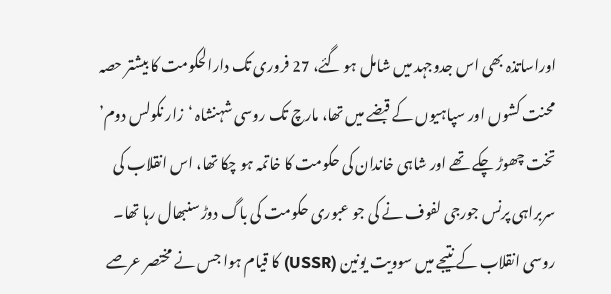اوراساتذہ بھی اس جدوجہد میں شامل ہو گئے، 27 فروری تک دارالحکومت کا بیشتر حصہ محنت کشوں اور سپاہیوں کے قبضے میں تھا، مارچ تک روسی شہنشاہ ‘زار نکولس دوم’ تخت چھوڑ چکے تھے اور شاہی خاندان کی حکومت کا خاتمہ ہو چکا تھا، اس انقلاب کی سربراہی پرنس جورجی لفوف نے کی جو عبوری حکومت کی باگ دوڑ سنبھال رہا تھا۔ روسی انقلاب کے نتیجے میں سوویت یونین (USSR) کا قیام ہوا جس نے مختصر عرصے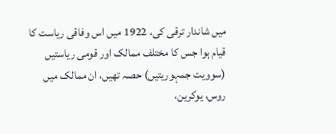میں شاندار ترقی کی، 1922 میں اس وفاقی ریاست کا قیام ہوا جس کا مختلف ممالک اور قومی ریاستیں (سوویت جمہوریتیں) حصہ تھیں، ان ممالک میں روس، یوکرین،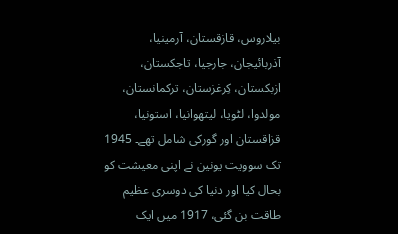بیلاروس، قازقستان، آرمینیا، آذربائیجان، جارجیا، تاجکستان، ازبکستان، کِرغزستان، ترکمانستان، مولدوا، لٹویا، لیتھوانیا، استونیا، قزاقستان اور گورکی شامل تھے۔ 1945 تک سوویت یونین نے اپنی معیشت کو بحال کیا اور دنیا کی دوسری عظیم طاقت بن گئی، 1917 میں ایک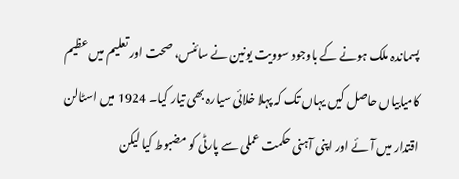پسماندہ ملک ہونے کے باوجود سوویت یونین نے سائنس، صحت اور تعلیم میں عظیم کامیابیاں حاصل کیں یہاں تک کہ پہلا خلائی سیارہ بھی تیار کیا۔ 1924 میں اسٹالن اقتدار میں آئے اور اپنی آہنی حکمت عملی سے پارٹی کو مضبوط کیا لیکن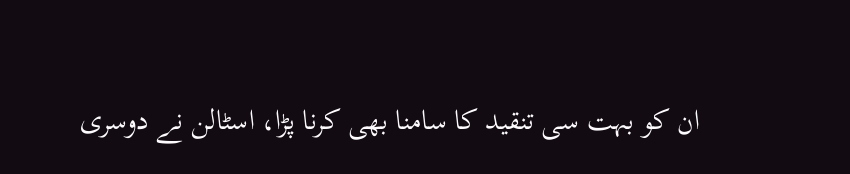ان کو بہت سی تنقید کا سامنا بھی کرنا پڑا، اسٹالن نے دوسری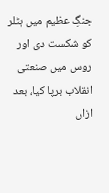جنگِ عظیم میں ہٹلر کو شکست دی اور روس میں صنعتی انقلاب برپا کیا، بعد ازاں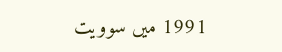1991 میں سوویت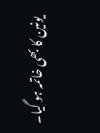یونین کا بھی خاتمہ ہو گیا۔